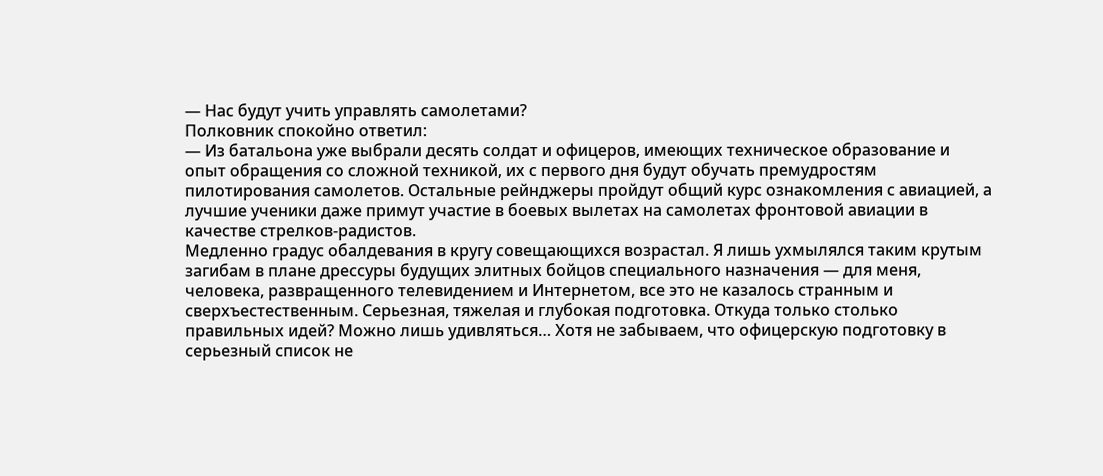— Нас будут учить управлять самолетами?
Полковник спокойно ответил:
— Из батальона уже выбрали десять солдат и офицеров, имеющих техническое образование и опыт обращения со сложной техникой, их с первого дня будут обучать премудростям пилотирования самолетов. Остальные рейнджеры пройдут общий курс ознакомления с авиацией, а лучшие ученики даже примут участие в боевых вылетах на самолетах фронтовой авиации в качестве стрелков-радистов.
Медленно градус обалдевания в кругу совещающихся возрастал. Я лишь ухмылялся таким крутым загибам в плане дрессуры будущих элитных бойцов специального назначения — для меня, человека, развращенного телевидением и Интернетом, все это не казалось странным и сверхъестественным. Серьезная, тяжелая и глубокая подготовка. Откуда только столько правильных идей? Можно лишь удивляться… Хотя не забываем, что офицерскую подготовку в серьезный список не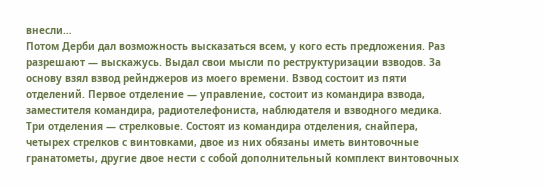внесли…
Потом Дерби дал возможность высказаться всем, у кого есть предложения. Раз разрешают — выскажусь. Выдал свои мысли по реструктуризации взводов. За основу взял взвод рейнджеров из моего времени. Взвод состоит из пяти отделений. Первое отделение — управление, состоит из командира взвода, заместителя командира, радиотелефониста, наблюдателя и взводного медика. Три отделения — стрелковые. Состоят из командира отделения, снайпера, четырех стрелков с винтовками, двое из них обязаны иметь винтовочные гранатометы, другие двое нести с собой дополнительный комплект винтовочных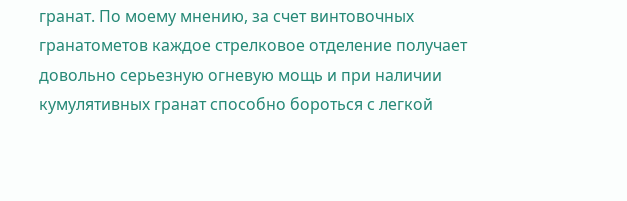гранат. По моему мнению, за счет винтовочных гранатометов каждое стрелковое отделение получает довольно серьезную огневую мощь и при наличии кумулятивных гранат способно бороться с легкой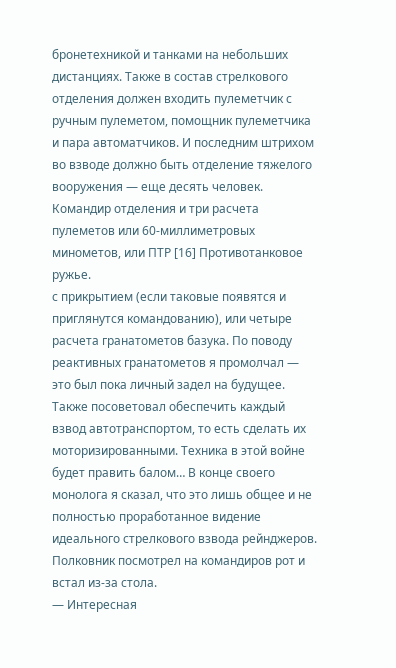бронетехникой и танками на небольших дистанциях. Также в состав стрелкового отделения должен входить пулеметчик с ручным пулеметом, помощник пулеметчика и пара автоматчиков. И последним штрихом во взводе должно быть отделение тяжелого вооружения — еще десять человек. Командир отделения и три расчета пулеметов или 60-миллиметровых минометов, или ПТР [16] Противотанковое ружье.
с прикрытием (если таковые появятся и приглянутся командованию), или четыре расчета гранатометов базука. По поводу реактивных гранатометов я промолчал — это был пока личный задел на будущее. Также посоветовал обеспечить каждый взвод автотранспортом, то есть сделать их моторизированными. Техника в этой войне будет править балом… В конце своего монолога я сказал, что это лишь общее и не полностью проработанное видение идеального стрелкового взвода рейнджеров. Полковник посмотрел на командиров рот и встал из-за стола.
— Интересная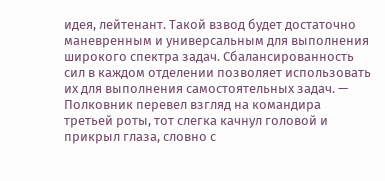идея, лейтенант. Такой взвод будет достаточно маневренным и универсальным для выполнения широкого спектра задач. Сбалансированность сил в каждом отделении позволяет использовать их для выполнения самостоятельных задач. — Полковник перевел взгляд на командира третьей роты, тот слегка качнул головой и прикрыл глаза, словно с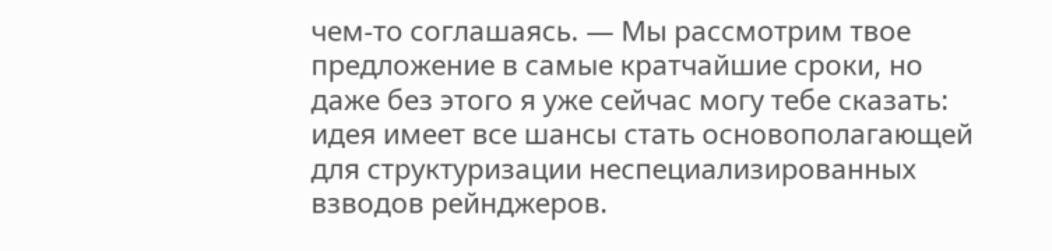чем-то соглашаясь. — Мы рассмотрим твое предложение в самые кратчайшие сроки, но даже без этого я уже сейчас могу тебе сказать: идея имеет все шансы стать основополагающей для структуризации неспециализированных взводов рейнджеров.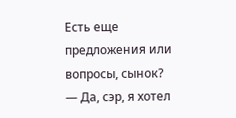Есть еще предложения или вопросы, сынок?
— Да, сэр, я хотел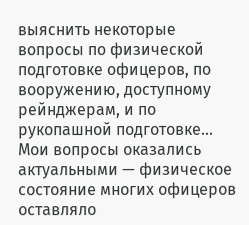выяснить некоторые вопросы по физической подготовке офицеров, по вооружению, доступному рейнджерам, и по рукопашной подготовке…
Мои вопросы оказались актуальными — физическое состояние многих офицеров оставляло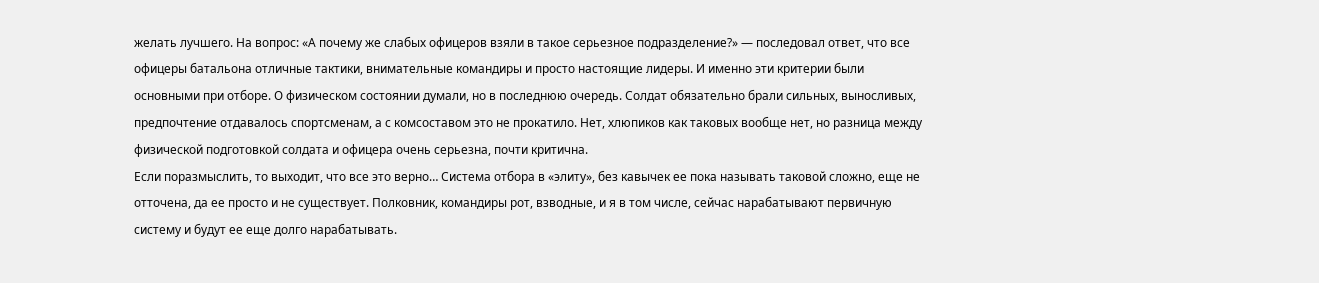желать лучшего. На вопрос: «А почему же слабых офицеров взяли в такое серьезное подразделение?» — последовал ответ, что все офицеры батальона отличные тактики, внимательные командиры и просто настоящие лидеры. И именно эти критерии были основными при отборе. О физическом состоянии думали, но в последнюю очередь. Солдат обязательно брали сильных, выносливых, предпочтение отдавалось спортсменам, а с комсоставом это не прокатило. Нет, хлюпиков как таковых вообще нет, но разница между физической подготовкой солдата и офицера очень серьезна, почти критична.
Если поразмыслить, то выходит, что все это верно… Система отбора в «элиту», без кавычек ее пока называть таковой сложно, еще не отточена, да ее просто и не существует. Полковник, командиры рот, взводные, и я в том числе, сейчас нарабатывают первичную систему и будут ее еще долго нарабатывать.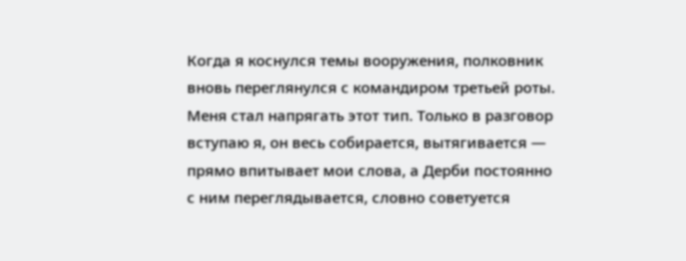Когда я коснулся темы вооружения, полковник вновь переглянулся с командиром третьей роты. Меня стал напрягать этот тип. Только в разговор вступаю я, он весь собирается, вытягивается — прямо впитывает мои слова, а Дерби постоянно с ним переглядывается, словно советуется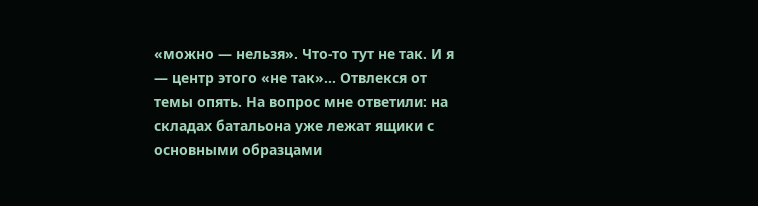«можно — нельзя». Что-то тут не так. И я — центр этого «не так»… Отвлекся от темы опять. На вопрос мне ответили: на складах батальона уже лежат ящики с основными образцами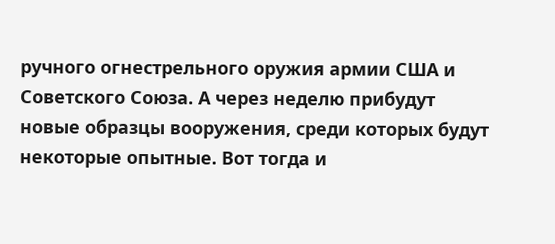ручного огнестрельного оружия армии США и Советского Союза. А через неделю прибудут новые образцы вооружения, среди которых будут некоторые опытные. Вот тогда и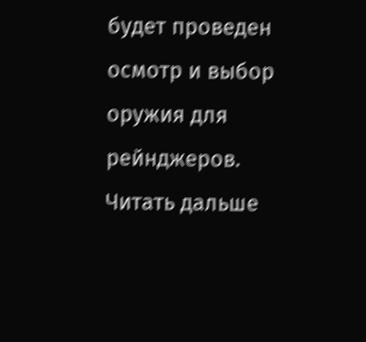будет проведен осмотр и выбор оружия для рейнджеров.
Читать дальше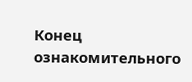Конец ознакомительного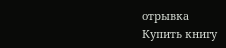отрывка
Купить книгу